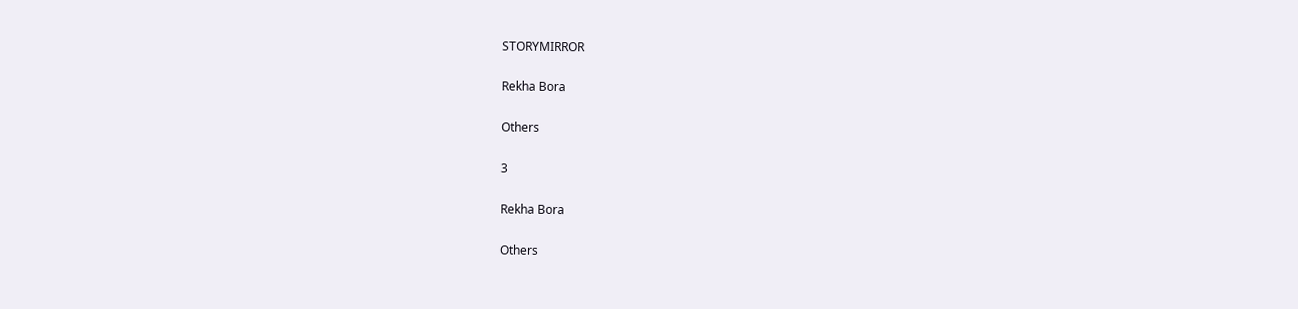STORYMIRROR

Rekha Bora

Others

3

Rekha Bora

Others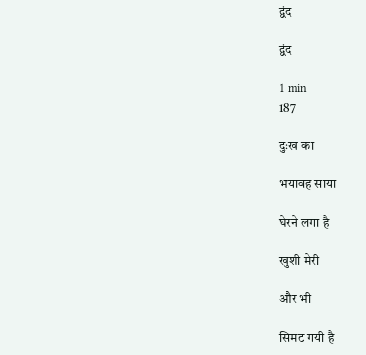द्वंद

द्वंद

1 min
187

दुःख का

भयावह साया

घेरने लगा है

खुशी मेरी

और भी

सिमट गयी है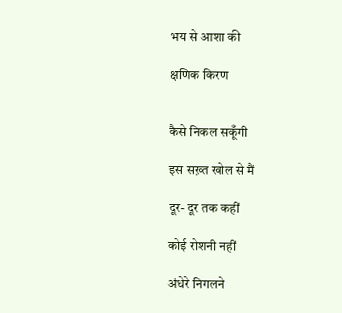भय से आशा की

क्षणिक किरण


कैसे निकल सकूँगी

इस सख़्त खोल से मैं

दूर- दूर तक कहीं

कोई रोशनी नहीं

अंधेरे निगलने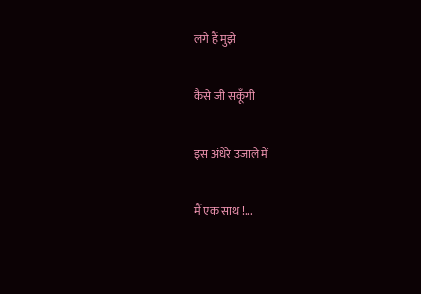लगे हैं मुझे

कैसे जी सकूँगी

इस अंधेरे उजाले में

मैं एक साथ !...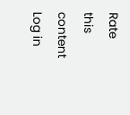Rate this content
Log in